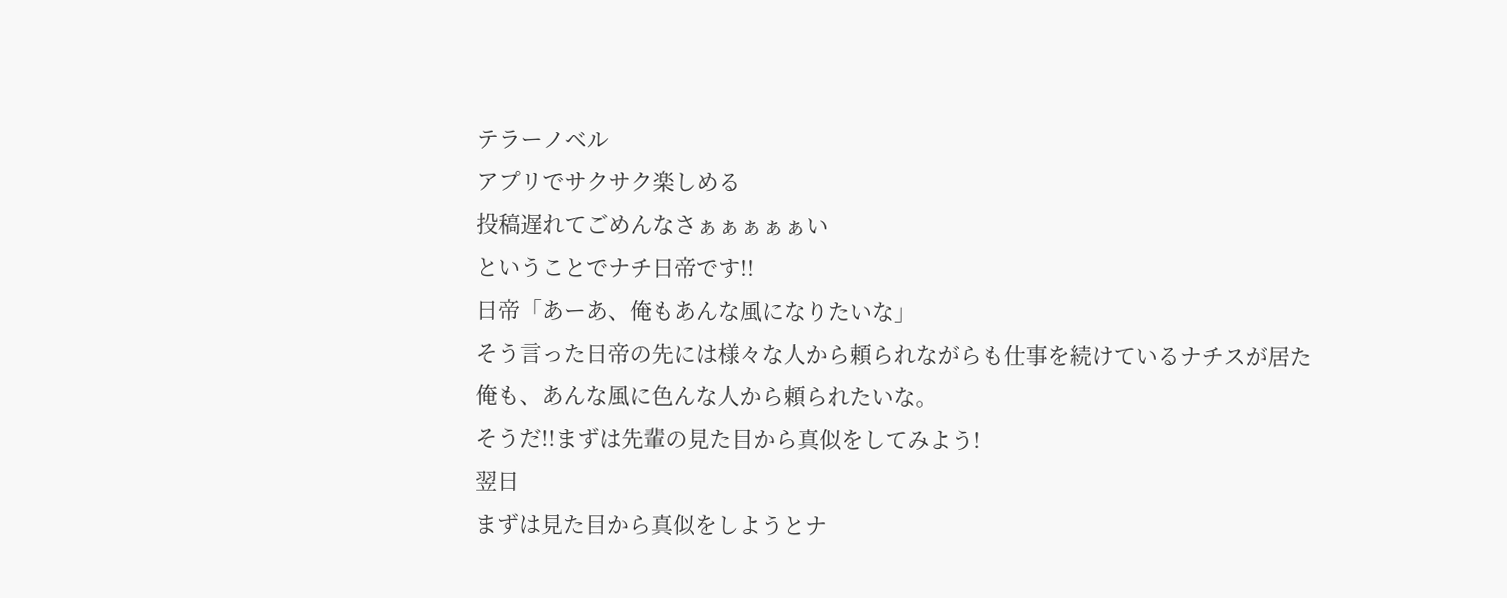テラーノベル
アプリでサクサク楽しめる
投稿遅れてごめんなさぁぁぁぁぁい
ということでナチ日帝です!!
日帝「あーあ、俺もあんな風になりたいな」
そう言った日帝の先には様々な人から頼られながらも仕事を続けているナチスが居た
俺も、あんな風に色んな人から頼られたいな。
そうだ!!まずは先輩の見た目から真似をしてみよう!
翌日
まずは見た目から真似をしようとナ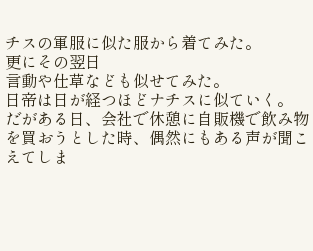チスの軍服に似た服から着てみた。
更にその翌日
言動や仕草なども似せてみた。
日帝は日が経つほどナチスに似ていく。
だがある日、会社で休憩に自販機で飲み物を買おうとした時、偶然にもある声が聞こえてしま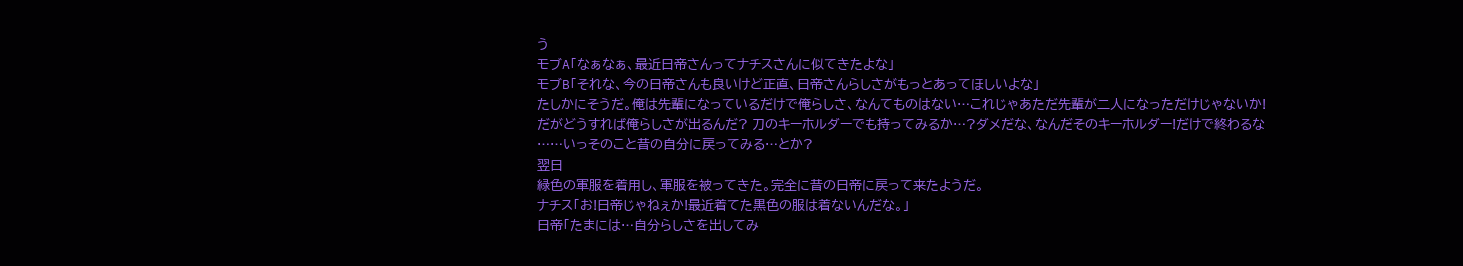う
モブA「なぁなぁ、最近日帝さんってナチスさんに似てきたよな」
モブB「それな、今の日帝さんも良いけど正直、日帝さんらしさがもっとあってほしいよな」
たしかにそうだ。俺は先輩になっているだけで俺らしさ、なんてものはない…これじゃあただ先輩が二人になっただけじゃないか!
だがどうすれば俺らしさが出るんだ? 刀のキーホルダーでも持ってみるか…?ダメだな、なんだそのキーホルダー!だけで終わるな
……いっそのこと昔の自分に戻ってみる…とか?
翌日
緑色の軍服を着用し、軍服を被ってきた。完全に昔の日帝に戻って来たようだ。
ナチス「お!日帝じゃねぇか!最近着てた黒色の服は着ないんだな。」
日帝「たまには…自分らしさを出してみ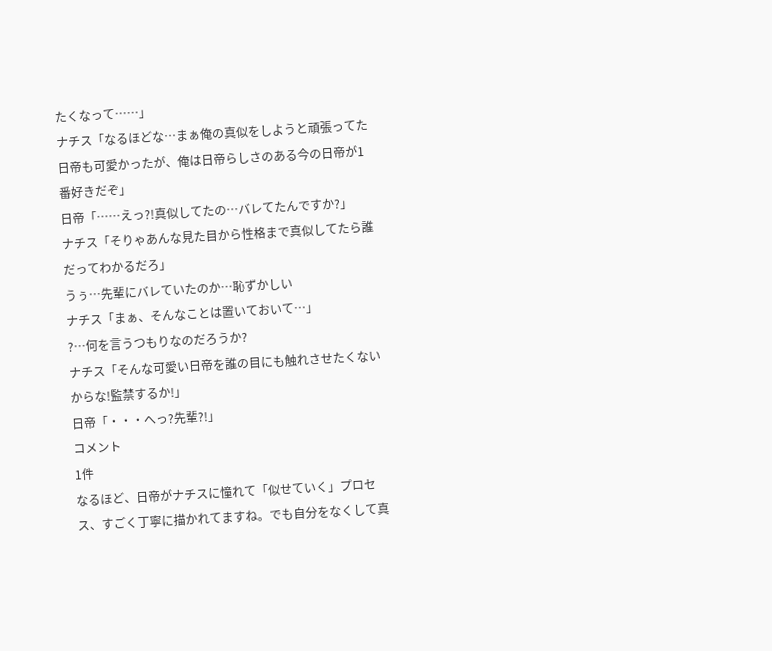たくなって……」
ナチス「なるほどな…まぁ俺の真似をしようと頑張ってた日帝も可愛かったが、俺は日帝らしさのある今の日帝が1番好きだぞ」
日帝「……えっ?!真似してたの…バレてたんですか?」
ナチス「そりゃあんな見た目から性格まで真似してたら誰だってわかるだろ」
うぅ…先輩にバレていたのか…恥ずかしい
ナチス「まぁ、そんなことは置いておいて…」
?…何を言うつもりなのだろうか?
ナチス「そんな可愛い日帝を誰の目にも触れさせたくないからな!監禁するか!」
日帝「・・・へっ?先輩?!」
コメント
1件
なるほど、日帝がナチスに憧れて「似せていく」プロセス、すごく丁寧に描かれてますね。でも自分をなくして真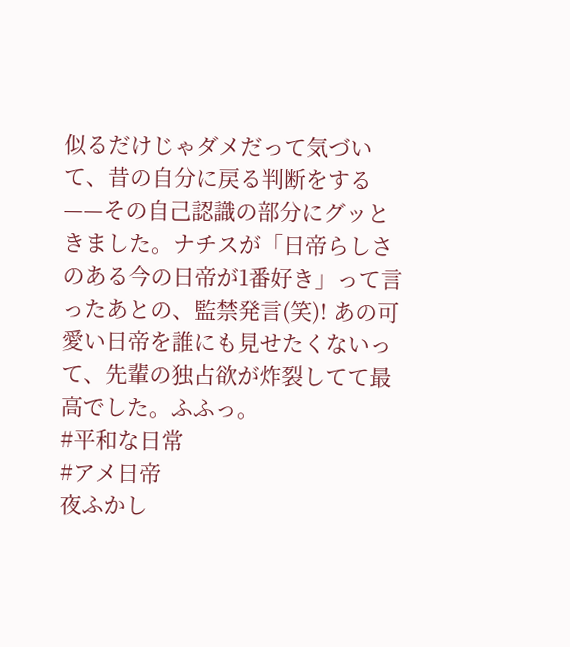似るだけじゃダメだって気づいて、昔の自分に戻る判断をする——その自己認識の部分にグッときました。ナチスが「日帝らしさのある今の日帝が1番好き」って言ったあとの、監禁発言(笑)! あの可愛い日帝を誰にも見せたくないって、先輩の独占欲が炸裂してて最高でした。ふふっ。
#平和な日常
#アメ日帝
夜ふかし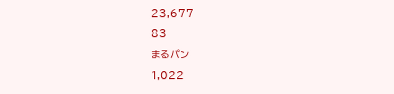23,677
83
まるパン
1,022